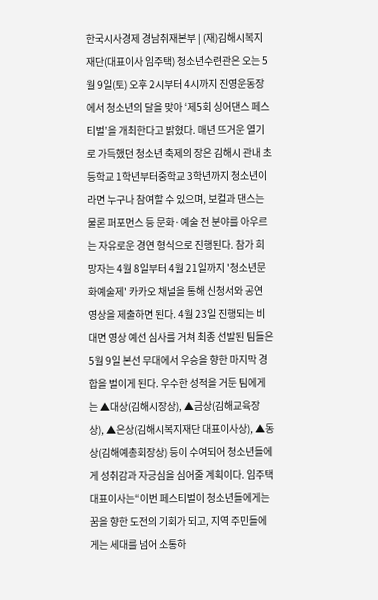한국시사경제 경남취재본부 | (재)김해시복지재단(대표이사 임주택) 청소년수련관은 오는 5월 9일(토) 오후 2시부터 4시까지 진영운동장에서 청소년의 달을 맞아 ‘제5회 싱어댄스 페스티벌’을 개최한다고 밝혔다. 매년 뜨거운 열기로 가득했던 청소년 축제의 장은 김해시 관내 초등학교 1학년부터중학교 3학년까지 청소년이라면 누구나 참여할 수 있으며, 보컬과 댄스는 물론 퍼포먼스 등 문화·예술 전 분야를 아우르는 자유로운 경연 형식으로 진행된다. 참가 희망자는 4월 8일부터 4월 21일까지 '청소년문화예술제' 카카오 채널을 통해 신청서와 공연 영상을 제출하면 된다. 4월 23일 진행되는 비대면 영상 예선 심사를 거쳐 최종 선발된 팀들은 5월 9일 본선 무대에서 우승을 향한 마지막 경합을 벌이게 된다. 우수한 성적을 거둔 팀에게는 ▲대상(김해시장상), ▲금상(김해교육장상), ▲은상(김해시복지재단 대표이사상), ▲동상(김해예총회장상) 등이 수여되어 청소년들에게 성취감과 자긍심을 심어줄 계획이다. 임주택 대표이사는“이번 페스티벌이 청소년들에게는 꿈을 향한 도전의 기회가 되고, 지역 주민들에게는 세대를 넘어 소통하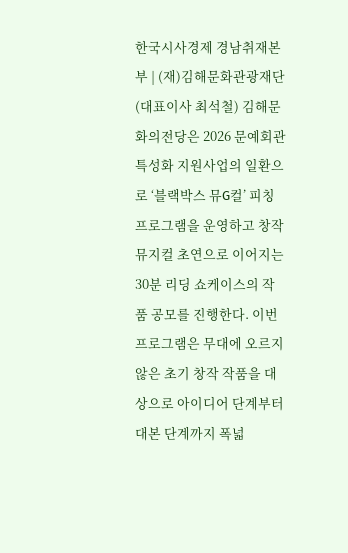한국시사경제 경남취재본부 | (재)김해문화관광재단(대표이사 최석철) 김해문화의전당은 2026 문예회관 특성화 지원사업의 일환으로 ‘블랙박스 뮤G컬’ 피칭 프로그램을 운영하고 창작뮤지컬 초연으로 이어지는 30분 리딩 쇼케이스의 작품 공모를 진행한다. 이번 프로그램은 무대에 오르지 않은 초기 창작 작품을 대상으로 아이디어 단계부터 대본 단계까지 폭넓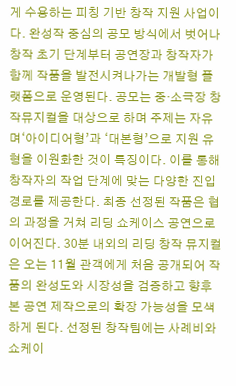게 수용하는 피칭 기반 창작 지원 사업이다. 완성작 중심의 공모 방식에서 벗어나 창작 초기 단계부터 공연장과 창작자가 함께 작품을 발전시켜나가는 개발형 플랫폼으로 운영된다. 공모는 중·소극장 창작뮤지컬을 대상으로 하며 주제는 자유며‘아이디어형’과 ‘대본형’으로 지원 유형을 이원화한 것이 특징이다. 이를 통해 창작자의 작업 단계에 맞는 다양한 진입 경로를 제공한다. 최종 선정된 작품은 협의 과정을 거쳐 리딩 쇼케이스 공연으로 이어진다. 30분 내외의 리딩 창작 뮤지컬은 오는 11월 관객에게 처음 공개되어 작품의 완성도와 시장성을 검증하고 향후 본 공연 제작으로의 확장 가능성을 모색하게 된다. 선정된 창작팀에는 사례비와 쇼케이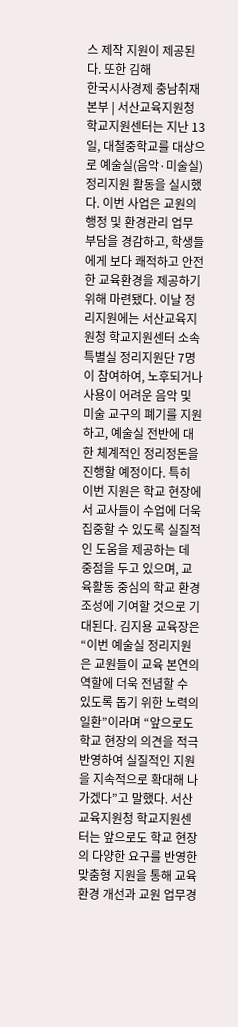스 제작 지원이 제공된다. 또한 김해
한국시사경제 충남취재본부 | 서산교육지원청 학교지원센터는 지난 13일, 대철중학교를 대상으로 예술실(음악·미술실) 정리지원 활동을 실시했다. 이번 사업은 교원의 행정 및 환경관리 업무 부담을 경감하고, 학생들에게 보다 쾌적하고 안전한 교육환경을 제공하기 위해 마련됐다. 이날 정리지원에는 서산교육지원청 학교지원센터 소속 특별실 정리지원단 7명이 참여하여, 노후되거나 사용이 어려운 음악 및 미술 교구의 폐기를 지원하고, 예술실 전반에 대한 체계적인 정리정돈을 진행할 예정이다. 특히 이번 지원은 학교 현장에서 교사들이 수업에 더욱 집중할 수 있도록 실질적인 도움을 제공하는 데 중점을 두고 있으며, 교육활동 중심의 학교 환경 조성에 기여할 것으로 기대된다. 김지용 교육장은 “이번 예술실 정리지원은 교원들이 교육 본연의 역할에 더욱 전념할 수 있도록 돕기 위한 노력의 일환”이라며 “앞으로도 학교 현장의 의견을 적극 반영하여 실질적인 지원을 지속적으로 확대해 나가겠다”고 말했다. 서산교육지원청 학교지원센터는 앞으로도 학교 현장의 다양한 요구를 반영한 맞춤형 지원을 통해 교육환경 개선과 교원 업무경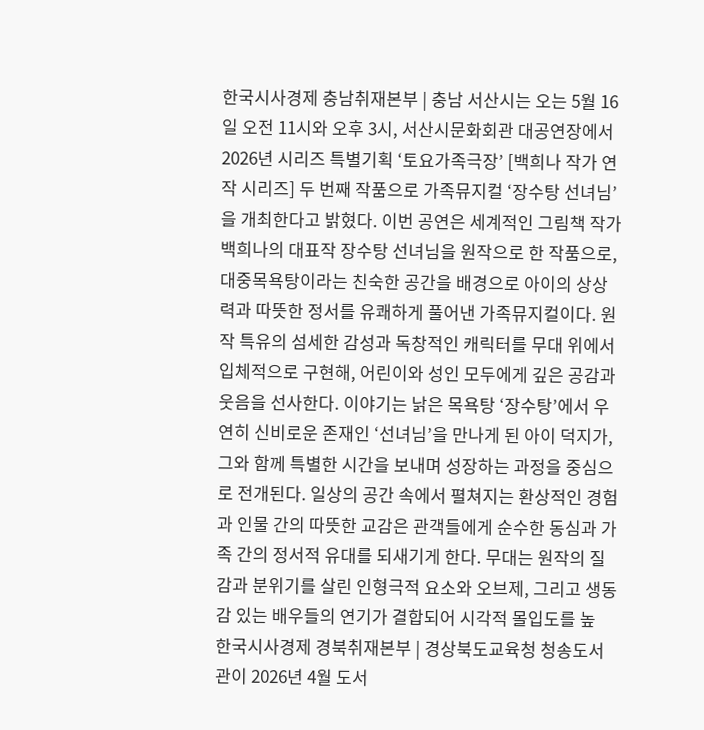한국시사경제 충남취재본부 | 충남 서산시는 오는 5월 16일 오전 11시와 오후 3시, 서산시문화회관 대공연장에서 2026년 시리즈 특별기획 ‘토요가족극장’ [백희나 작가 연작 시리즈] 두 번째 작품으로 가족뮤지컬 ‘장수탕 선녀님’을 개최한다고 밝혔다. 이번 공연은 세계적인 그림책 작가 백희나의 대표작 장수탕 선녀님을 원작으로 한 작품으로, 대중목욕탕이라는 친숙한 공간을 배경으로 아이의 상상력과 따뜻한 정서를 유쾌하게 풀어낸 가족뮤지컬이다. 원작 특유의 섬세한 감성과 독창적인 캐릭터를 무대 위에서 입체적으로 구현해, 어린이와 성인 모두에게 깊은 공감과 웃음을 선사한다. 이야기는 낡은 목욕탕 ‘장수탕’에서 우연히 신비로운 존재인 ‘선녀님’을 만나게 된 아이 덕지가, 그와 함께 특별한 시간을 보내며 성장하는 과정을 중심으로 전개된다. 일상의 공간 속에서 펼쳐지는 환상적인 경험과 인물 간의 따뜻한 교감은 관객들에게 순수한 동심과 가족 간의 정서적 유대를 되새기게 한다. 무대는 원작의 질감과 분위기를 살린 인형극적 요소와 오브제, 그리고 생동감 있는 배우들의 연기가 결합되어 시각적 몰입도를 높
한국시사경제 경북취재본부 | 경상북도교육청 청송도서관이 2026년 4월 도서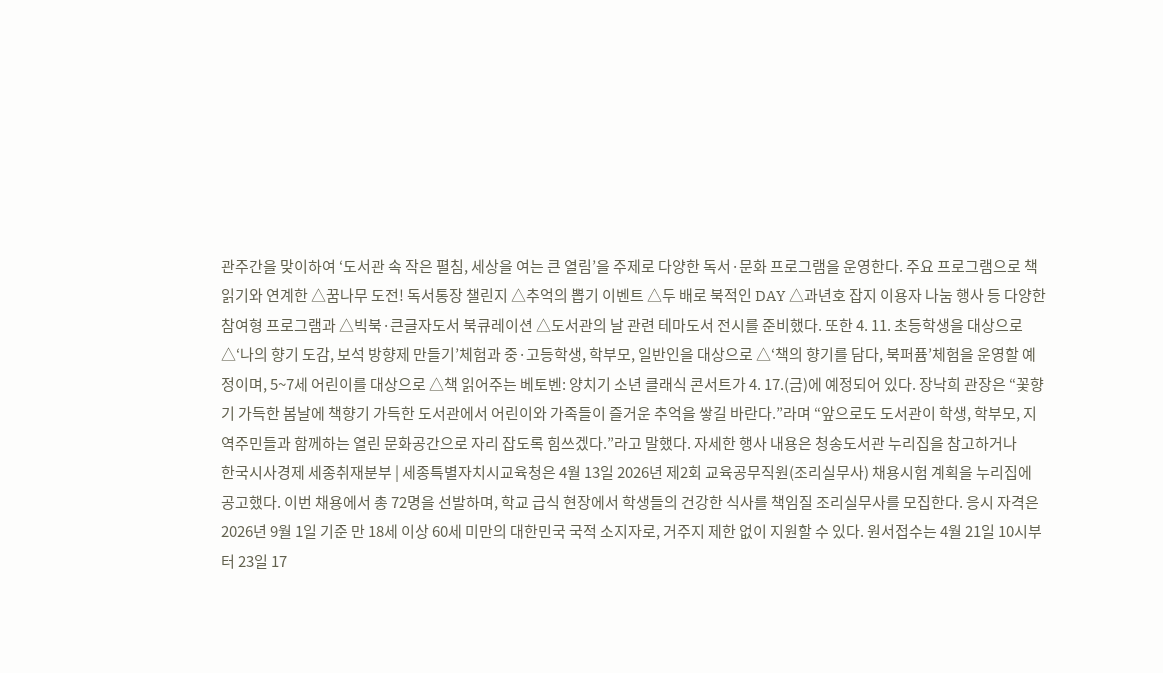관주간을 맞이하여 ‘도서관 속 작은 펼침, 세상을 여는 큰 열림’을 주제로 다양한 독서·문화 프로그램을 운영한다. 주요 프로그램으로 책 읽기와 연계한 △꿈나무 도전! 독서통장 챌린지 △추억의 뽑기 이벤트 △두 배로 북적인 DAY △과년호 잡지 이용자 나눔 행사 등 다양한 참여형 프로그램과 △빅북·큰글자도서 북큐레이션 △도서관의 날 관련 테마도서 전시를 준비했다. 또한 4. 11. 초등학생을 대상으로 △‘나의 향기 도감, 보석 방향제 만들기’체험과 중·고등학생, 학부모, 일반인을 대상으로 △‘책의 향기를 담다, 북퍼퓸’체험을 운영할 예정이며, 5~7세 어린이를 대상으로 △책 읽어주는 베토벤: 양치기 소년 클래식 콘서트가 4. 17.(금)에 예정되어 있다. 장낙희 관장은 “꽃향기 가득한 봄날에 책향기 가득한 도서관에서 어린이와 가족들이 즐거운 추억을 쌓길 바란다.”라며 “앞으로도 도서관이 학생, 학부모, 지역주민들과 함께하는 열린 문화공간으로 자리 잡도록 힘쓰겠다.”라고 말했다. 자세한 행사 내용은 청송도서관 누리집을 참고하거나
한국시사경제 세종취재분부 | 세종특별자치시교육청은 4월 13일 2026년 제2회 교육공무직원(조리실무사) 채용시험 계획을 누리집에 공고했다. 이번 채용에서 총 72명을 선발하며, 학교 급식 현장에서 학생들의 건강한 식사를 책임질 조리실무사를 모집한다. 응시 자격은 2026년 9월 1일 기준 만 18세 이상 60세 미만의 대한민국 국적 소지자로, 거주지 제한 없이 지원할 수 있다. 원서접수는 4월 21일 10시부터 23일 17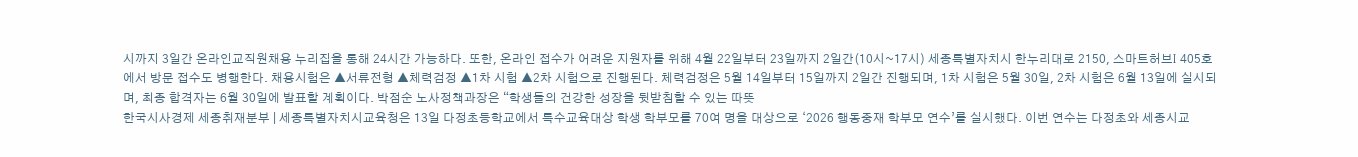시까지 3일간 온라인교직원채용 누리집을 통해 24시간 가능하다. 또한, 온라인 접수가 어려운 지원자를 위해 4월 22일부터 23일까지 2일간(10시~17시) 세종특별자치시 한누리대로 2150, 스마트허브I 405호에서 방문 접수도 병행한다. 채용시험은 ▲서류전형 ▲체력검정 ▲1차 시험 ▲2차 시험으로 진행된다. 체력검정은 5월 14일부터 15일까지 2일간 진행되며, 1차 시험은 5월 30일, 2차 시험은 6월 13일에 실시되며, 최종 합격자는 6월 30일에 발표할 계획이다. 박점순 노사정책과장은 “학생들의 건강한 성장을 뒷받침할 수 있는 따뜻
한국시사경제 세종취재분부 | 세종특별자치시교육청은 13일 다정초등학교에서 특수교육대상 학생 학부모를 70여 명을 대상으로 ‘2026 행동중재 학부모 연수’를 실시했다. 이번 연수는 다정초와 세종시교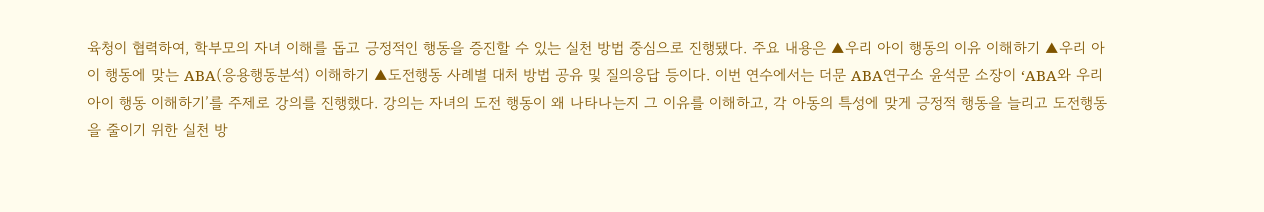육청이 협력하여, 학부모의 자녀 이해를 돕고 긍정적인 행동을 증진할 수 있는 실천 방법 중심으로 진행됐다. 주요 내용은 ▲우리 아이 행동의 이유 이해하기 ▲우리 아이 행동에 맞는 ABA(응용행동분석) 이해하기 ▲도전행동 사례별 대처 방법 공유 및 질의응답 등이다. 이번 연수에서는 더문 ABA연구소 윤석문 소장이 ‘ABA와 우리 아이 행동 이해하기’를 주제로 강의를 진행했다. 강의는 자녀의 도전 행동이 왜 나타나는지 그 이유를 이해하고, 각 아동의 특성에 맞게 긍정적 행동을 늘리고 도전행동을 줄이기 위한 실천 방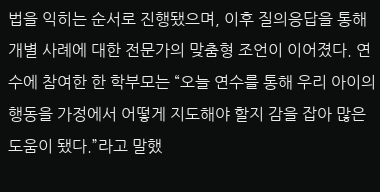법을 익히는 순서로 진행됐으며, 이후 질의응답을 통해 개별 사례에 대한 전문가의 맞춤형 조언이 이어졌다. 연수에 참여한 한 학부모는 “오늘 연수를 통해 우리 아이의 행동을 가정에서 어떻게 지도해야 할지 감을 잡아 많은 도움이 됐다.”라고 말했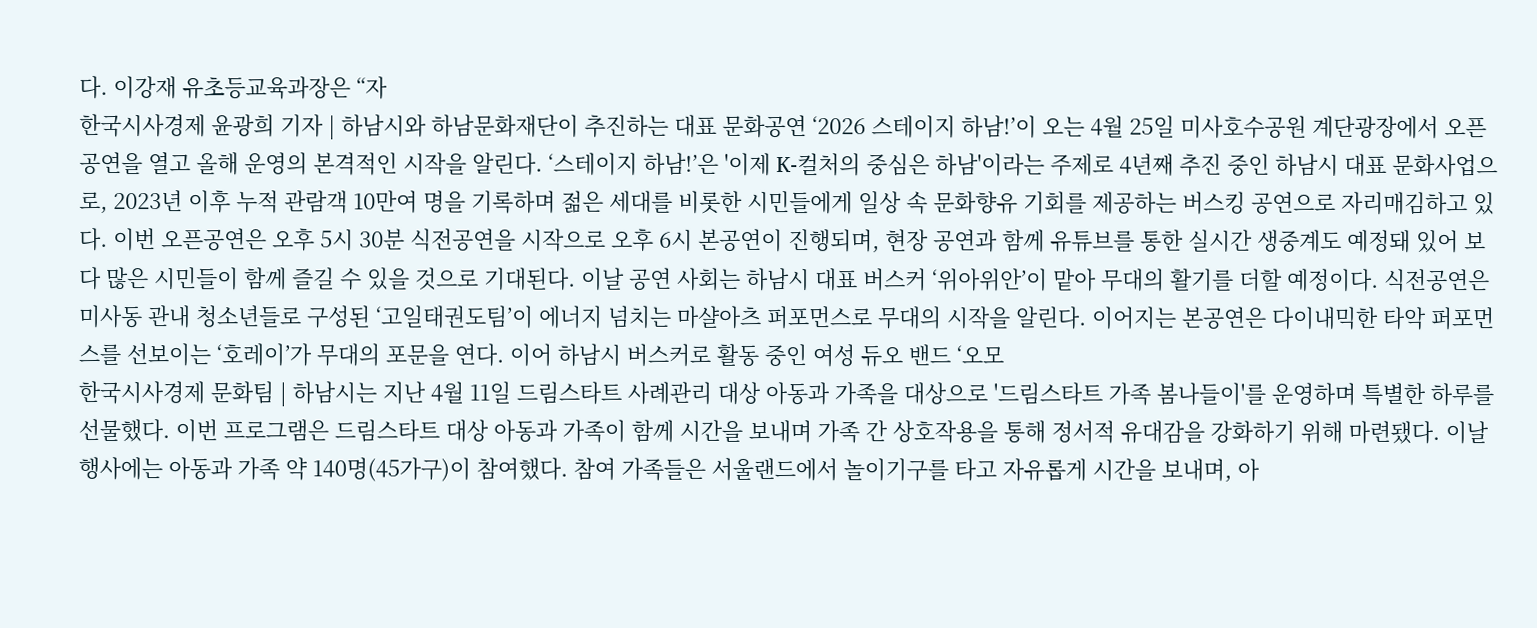다. 이강재 유초등교육과장은 “자
한국시사경제 윤광희 기자 | 하남시와 하남문화재단이 추진하는 대표 문화공연 ‘2026 스테이지 하남!’이 오는 4월 25일 미사호수공원 계단광장에서 오픈공연을 열고 올해 운영의 본격적인 시작을 알린다. ‘스테이지 하남!’은 '이제 K-컬처의 중심은 하남'이라는 주제로 4년째 추진 중인 하남시 대표 문화사업으로, 2023년 이후 누적 관람객 10만여 명을 기록하며 젊은 세대를 비롯한 시민들에게 일상 속 문화향유 기회를 제공하는 버스킹 공연으로 자리매김하고 있다. 이번 오픈공연은 오후 5시 30분 식전공연을 시작으로 오후 6시 본공연이 진행되며, 현장 공연과 함께 유튜브를 통한 실시간 생중계도 예정돼 있어 보다 많은 시민들이 함께 즐길 수 있을 것으로 기대된다. 이날 공연 사회는 하남시 대표 버스커 ‘위아위안’이 맡아 무대의 활기를 더할 예정이다. 식전공연은 미사동 관내 청소년들로 구성된 ‘고일태권도팀’이 에너지 넘치는 마샬아츠 퍼포먼스로 무대의 시작을 알린다. 이어지는 본공연은 다이내믹한 타악 퍼포먼스를 선보이는 ‘호레이’가 무대의 포문을 연다. 이어 하남시 버스커로 활동 중인 여성 듀오 밴드 ‘오모
한국시사경제 문화팀 | 하남시는 지난 4월 11일 드림스타트 사례관리 대상 아동과 가족을 대상으로 '드림스타트 가족 봄나들이'를 운영하며 특별한 하루를 선물했다. 이번 프로그램은 드림스타트 대상 아동과 가족이 함께 시간을 보내며 가족 간 상호작용을 통해 정서적 유대감을 강화하기 위해 마련됐다. 이날 행사에는 아동과 가족 약 140명(45가구)이 참여했다. 참여 가족들은 서울랜드에서 놀이기구를 타고 자유롭게 시간을 보내며, 아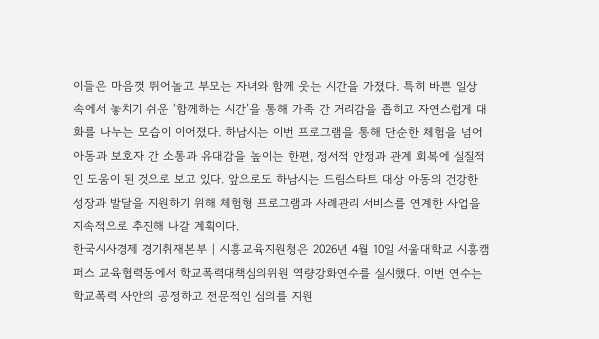이들은 마음껏 뛰어놀고 부모는 자녀와 함께 웃는 시간을 가졌다. 특히 바쁜 일상 속에서 놓치기 쉬운 ‘함께하는 시간’을 통해 가족 간 거리감을 좁히고 자연스럽게 대화를 나누는 모습이 이어졌다. 하남시는 이번 프로그램을 통해 단순한 체험을 넘어 아동과 보호자 간 소통과 유대감을 높이는 한편, 정서적 안정과 관계 회복에 실질적인 도움이 된 것으로 보고 있다. 앞으로도 하남시는 드림스타트 대상 아동의 건강한 성장과 발달을 지원하기 위해 체험형 프로그램과 사례관리 서비스를 연계한 사업을 지속적으로 추진해 나갈 계획이다.
한국시사경제 경기취재본부 | 시흥교육지원청은 2026년 4월 10일 서울대학교 시흥캠퍼스 교육협력동에서 학교폭력대책심의위원 역량강화연수를 실시했다. 이번 연수는 학교폭력 사안의 공정하고 전문적인 심의를 지원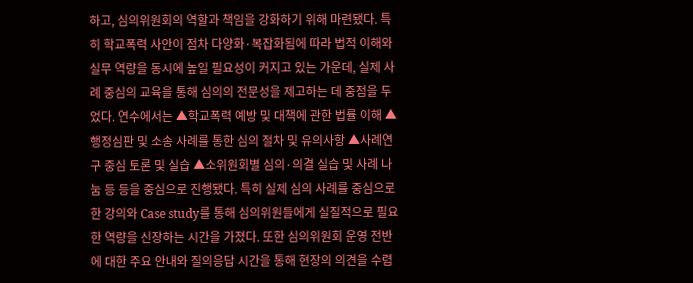하고, 심의위원회의 역할과 책임을 강화하기 위해 마련됐다. 특히 학교폭력 사안이 점차 다양화·복잡화됨에 따라 법적 이해와 실무 역량을 동시에 높일 필요성이 커지고 있는 가운데, 실제 사례 중심의 교육을 통해 심의의 전문성을 제고하는 데 중점을 두었다. 연수에서는 ▲학교폭력 예방 및 대책에 관한 법률 이해 ▲행정심판 및 소송 사례를 통한 심의 절차 및 유의사항 ▲사례연구 중심 토론 및 실습 ▲소위원회별 심의·의결 실습 및 사례 나눔 등 등을 중심으로 진행됐다. 특히 실제 심의 사례를 중심으로 한 강의와 Case study를 통해 심의위원들에게 실질적으로 필요한 역량을 신장하는 시간을 가졌다. 또한 심의위원회 운영 전반에 대한 주요 안내와 질의응답 시간을 통해 현장의 의견을 수렴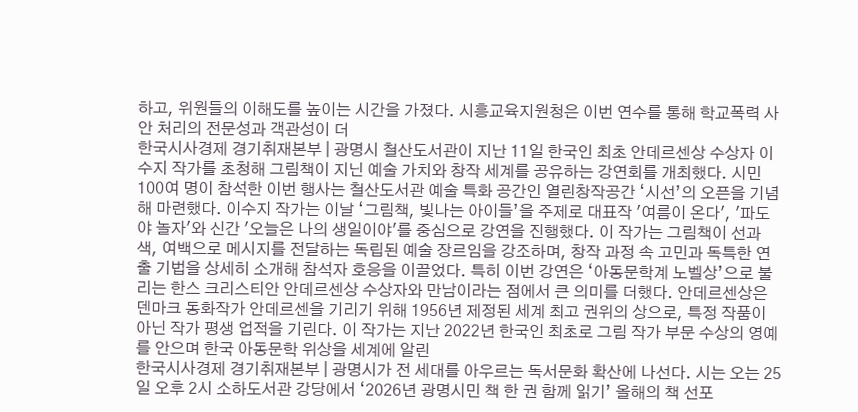하고, 위원들의 이해도를 높이는 시간을 가졌다. 시흥교육지원청은 이번 연수를 통해 학교폭력 사안 처리의 전문성과 객관성이 더
한국시사경제 경기취재본부 | 광명시 철산도서관이 지난 11일 한국인 최초 안데르센상 수상자 이수지 작가를 초청해 그림책이 지닌 예술 가치와 창작 세계를 공유하는 강연회를 개최했다. 시민 100여 명이 참석한 이번 행사는 철산도서관 예술 특화 공간인 열린창작공간 ‘시선’의 오픈을 기념해 마련했다. 이수지 작가는 이날 ‘그림책, 빛나는 아이들’을 주제로 대표작 '여름이 온다', '파도야 놀자'와 신간 '오늘은 나의 생일이야'를 중심으로 강연을 진행했다. 이 작가는 그림책이 선과 색, 여백으로 메시지를 전달하는 독립된 예술 장르임을 강조하며, 창작 과정 속 고민과 독특한 연출 기법을 상세히 소개해 참석자 호응을 이끌었다. 특히 이번 강연은 ‘아동문학계 노벨상’으로 불리는 한스 크리스티안 안데르센상 수상자와 만남이라는 점에서 큰 의미를 더했다. 안데르센상은 덴마크 동화작가 안데르센을 기리기 위해 1956년 제정된 세계 최고 권위의 상으로, 특정 작품이 아닌 작가 평생 업적을 기린다. 이 작가는 지난 2022년 한국인 최초로 그림 작가 부문 수상의 영예를 안으며 한국 아동문학 위상을 세계에 알린
한국시사경제 경기취재본부 | 광명시가 전 세대를 아우르는 독서문화 확산에 나선다. 시는 오는 25일 오후 2시 소하도서관 강당에서 ‘2026년 광명시민 책 한 권 함께 읽기’ 올해의 책 선포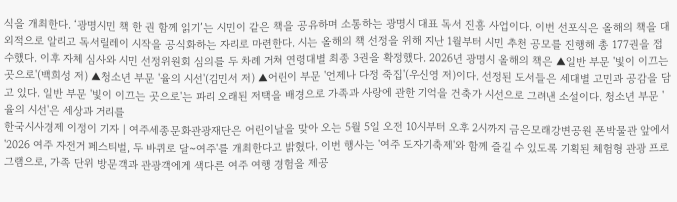식을 개최한다. ‘광명시민 책 한 권 함께 읽기’는 시민이 같은 책을 공유하며 소통하는 광명시 대표 독서 진흥 사업이다. 이번 선포식은 올해의 책을 대외적으로 알리고 독서릴레이 시작을 공식화하는 자리로 마련한다. 시는 올해의 책 선정을 위해 지난 1월부터 시민 추천 공모를 진행해 총 177권을 접수했다. 이후 자체 심사와 시민 선정위원회 심의를 두 차례 거쳐 연령대별 최종 3권을 확정했다. 2026년 광명시 올해의 책은 ▲일반 부문 '빛이 이끄는 곳으로'(백희성 저) ▲청소년 부문 '율의 시선'(김민서 저) ▲어린이 부문 '언제나 다정 죽집'(우신영 저)이다. 선정된 도서들은 세대별 고민과 공감을 담고 있다. 일반 부문 '빛이 이끄는 곳으로'는 파리 오래된 저택을 배경으로 가족과 사랑에 관한 기억을 건축가 시선으로 그려낸 소설이다. 청소년 부문 '율의 시선'은 세상과 거리를
한국시사경제 이정이 기자 | 여주세종문화관광재단은 어린이날을 맞아 오는 5월 5일 오전 10시부터 오후 2시까지 금은모래강변공원 폰박물관 앞에서 '2026 여주 자전거 페스티벌, 두 바퀴로 달~여주'를 개최한다고 밝혔다. 이번 행사는 '여주 도자기축제'와 함께 즐길 수 있도록 기획된 체험형 관광 프로그램으로, 가족 단위 방문객과 관광객에게 색다른 여주 여행 경험을 제공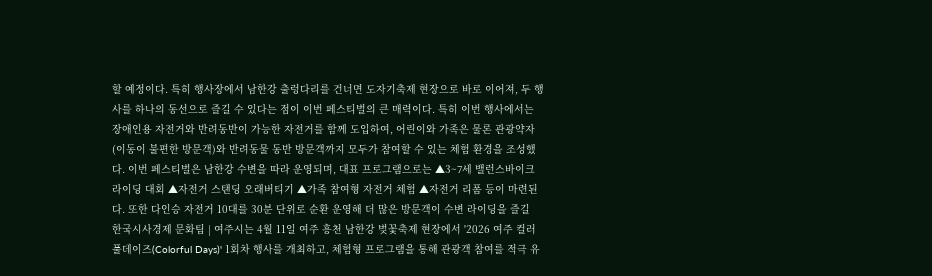할 예정이다. 특히 행사장에서 남한강 출렁다리를 건너면 도자기축제 현장으로 바로 이어져, 두 행사를 하나의 동선으로 즐길 수 있다는 점이 이번 페스티벌의 큰 매력이다. 특히 이번 행사에서는 장애인용 자전거와 반려동반이 가능한 자전거를 함께 도입하여, 어린이와 가족은 물론 관광약자(이동이 불편한 방문객)와 반려동물 동반 방문객까지 모두가 참여할 수 있는 체험 환경을 조성했다. 이번 페스티벌은 남한강 수변을 따라 운영되며, 대표 프로그램으로는 ▲3~7세 밸런스바이크 라이딩 대회 ▲자전거 스탠딩 오래버티기 ▲가족 참여형 자전거 체험 ▲자전거 리폼 등이 마련된다. 또한 다인승 자전거 10대를 30분 단위로 순환 운영해 더 많은 방문객이 수변 라이딩을 즐길
한국시사경제 문화팀 | 여주시는 4월 11일 여주 흥천 남한강 벚꽃축제 현장에서 '2026 여주 컬러풀데이즈(Colorful Days)' 1회차 행사를 개최하고, 체험형 프로그램을 통해 관광객 참여를 적극 유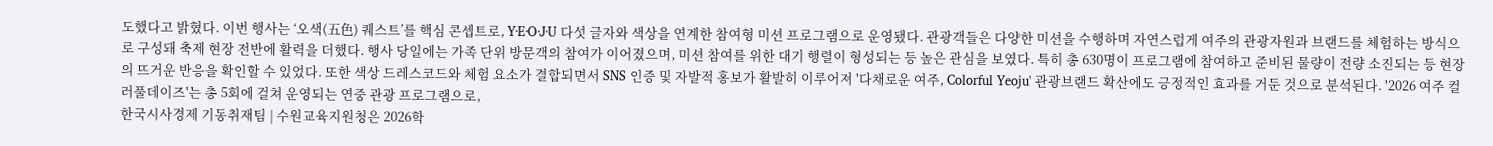도했다고 밝혔다. 이번 행사는 ‘오색(五色) 퀘스트’를 핵심 콘셉트로, Y·E·O·J·U 다섯 글자와 색상을 연계한 참여형 미션 프로그램으로 운영됐다. 관광객들은 다양한 미션을 수행하며 자연스럽게 여주의 관광자원과 브랜드를 체험하는 방식으로 구성돼 축제 현장 전반에 활력을 더했다. 행사 당일에는 가족 단위 방문객의 참여가 이어졌으며, 미션 참여를 위한 대기 행렬이 형성되는 등 높은 관심을 보였다. 특히 총 630명이 프로그램에 참여하고 준비된 물량이 전량 소진되는 등 현장의 뜨거운 반응을 확인할 수 있었다. 또한 색상 드레스코드와 체험 요소가 결합되면서 SNS 인증 및 자발적 홍보가 활발히 이루어져 '다채로운 여주, Colorful Yeoju' 관광브랜드 확산에도 긍정적인 효과를 거둔 것으로 분석된다. '2026 여주 컬러풀데이즈'는 총 5회에 걸쳐 운영되는 연중 관광 프로그램으로,
한국시사경제 기동취재팀 | 수원교육지원청은 2026학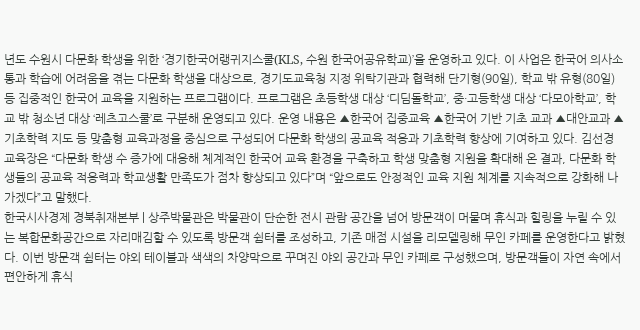년도 수원시 다문화 학생을 위한 ‘경기한국어랭귀지스쿨(KLS, 수원 한국어공유학교)’을 운영하고 있다. 이 사업은 한국어 의사소통과 학습에 어려움을 겪는 다문화 학생을 대상으로, 경기도교육청 지정 위탁기관과 협력해 단기형(90일), 학교 밖 유형(80일) 등 집중적인 한국어 교육을 지원하는 프로그램이다. 프로그램은 초등학생 대상 ‘디딤돌학교’, 중·고등학생 대상 ‘다모아학교’, 학교 밖 청소년 대상 ‘레츠고스쿨’로 구분해 운영되고 있다. 운영 내용은 ▲한국어 집중교육 ▲한국어 기반 기초 교과 ▲대안교과 ▲기초학력 지도 등 맞춤형 교육과정을 중심으로 구성되어 다문화 학생의 공교육 적응과 기초학력 향상에 기여하고 있다. 김선경 교육장은 “다문화 학생 수 증가에 대응해 체계적인 한국어 교육 환경을 구축하고 학생 맞춤형 지원을 확대해 온 결과, 다문화 학생들의 공교육 적응력과 학교생활 만족도가 점차 향상되고 있다”며 “앞으로도 안정적인 교육 지원 체계를 지속적으로 강화해 나가겠다”고 말했다.
한국시사경제 경북취재본부 | 상주박물관은 박물관이 단순한 전시 관람 공간을 넘어 방문객이 머물며 휴식과 힐링을 누릴 수 있는 복합문화공간으로 자리매김할 수 있도록 방문객 쉼터를 조성하고, 기존 매점 시설을 리모델링해 무인 카페를 운영한다고 밝혔다. 이번 방문객 쉼터는 야외 테이블과 색색의 차양막으로 꾸며진 야외 공간과 무인 카페로 구성했으며, 방문객들이 자연 속에서 편안하게 휴식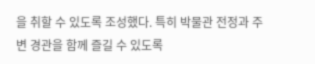을 취할 수 있도록 조성했다. 특히 박물관 전정과 주변 경관을 함께 즐길 수 있도록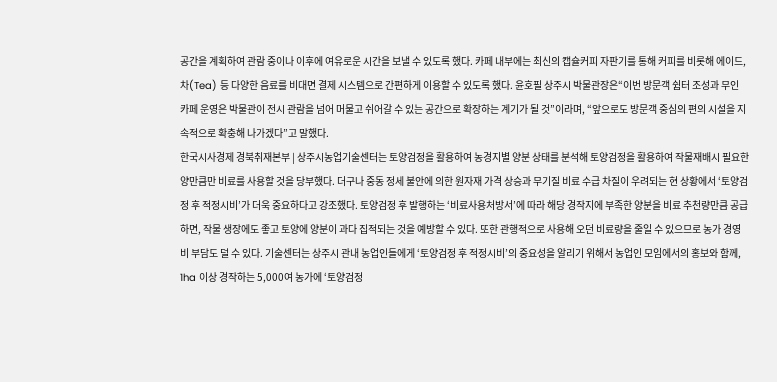공간을 계획하여 관람 중이나 이후에 여유로운 시간을 보낼 수 있도록 했다. 카페 내부에는 최신의 캡슐커피 자판기를 통해 커피를 비롯해 에이드, 차(Tea) 등 다양한 음료를 비대면 결제 시스템으로 간편하게 이용할 수 있도록 했다. 윤호필 상주시 박물관장은“이번 방문객 쉼터 조성과 무인 카페 운영은 박물관이 전시 관람을 넘어 머물고 쉬어갈 수 있는 공간으로 확장하는 계기가 될 것”이라며, “앞으로도 방문객 중심의 편의 시설을 지속적으로 확충해 나가겠다”고 말했다.
한국시사경제 경북취재본부 | 상주시농업기술센터는 토양검정을 활용하여 농경지별 양분 상태를 분석해 토양검정을 활용하여 작물재배시 필요한 양만큼만 비료를 사용할 것을 당부했다. 더구나 중동 정세 불안에 의한 원자재 가격 상승과 무기질 비료 수급 차질이 우려되는 현 상황에서 ‘토양검정 후 적정시비’가 더욱 중요하다고 강조했다. 토양검정 후 발행하는 ‘비료사용처방서’에 따라 해당 경작지에 부족한 양분을 비료 추천량만큼 공급하면, 작물 생장에도 좋고 토양에 양분이 과다 집적되는 것을 예방할 수 있다. 또한 관행적으로 사용해 오던 비료량을 줄일 수 있으므로 농가 경영비 부담도 덜 수 있다. 기술센터는 상주시 관내 농업인들에게 ‘토양검정 후 적정시비’의 중요성을 알리기 위해서 농업인 모임에서의 홍보와 함께, 1ha 이상 경작하는 5,000여 농가에 ‘토양검정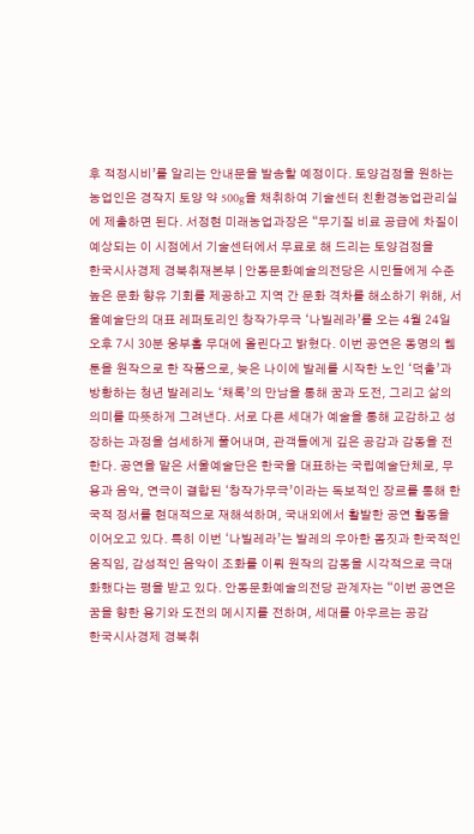후 적정시비’를 알리는 안내문을 발송할 예정이다. 토양검정을 원하는 농업인은 경작지 토양 약 500g을 채취하여 기술센터 친환경농업관리실에 제출하면 된다. 서정현 미래농업과장은 “무기질 비료 공급에 차질이 예상되는 이 시점에서 기술센터에서 무료로 해 드리는 토양검정을
한국시사경제 경북취재본부 | 안동문화예술의전당은 시민들에게 수준 높은 문화 향유 기회를 제공하고 지역 간 문화 격차를 해소하기 위해, 서울예술단의 대표 레퍼토리인 창작가무극 ‘나빌레라’를 오는 4월 24일 오후 7시 30분 웅부홀 무대에 올린다고 밝혔다. 이번 공연은 동명의 웹툰을 원작으로 한 작품으로, 늦은 나이에 발레를 시작한 노인 ‘덕출’과 방황하는 청년 발레리노 ‘채록’의 만남을 통해 꿈과 도전, 그리고 삶의 의미를 따뜻하게 그려낸다. 서로 다른 세대가 예술을 통해 교감하고 성장하는 과정을 섬세하게 풀어내며, 관객들에게 깊은 공감과 감동을 전한다. 공연을 맡은 서울예술단은 한국을 대표하는 국립예술단체로, 무용과 음악, 연극이 결합된 ‘창작가무극’이라는 독보적인 장르를 통해 한국적 정서를 현대적으로 재해석하며, 국내외에서 활발한 공연 활동을 이어오고 있다. 특히 이번 ‘나빌레라’는 발레의 우아한 몸짓과 한국적인 움직임, 감성적인 음악이 조화를 이뤄 원작의 감동을 시각적으로 극대화했다는 평을 받고 있다. 안동문화예술의전당 관계자는 “이번 공연은 꿈을 향한 용기와 도전의 메시지를 전하며, 세대를 아우르는 공감
한국시사경제 경북취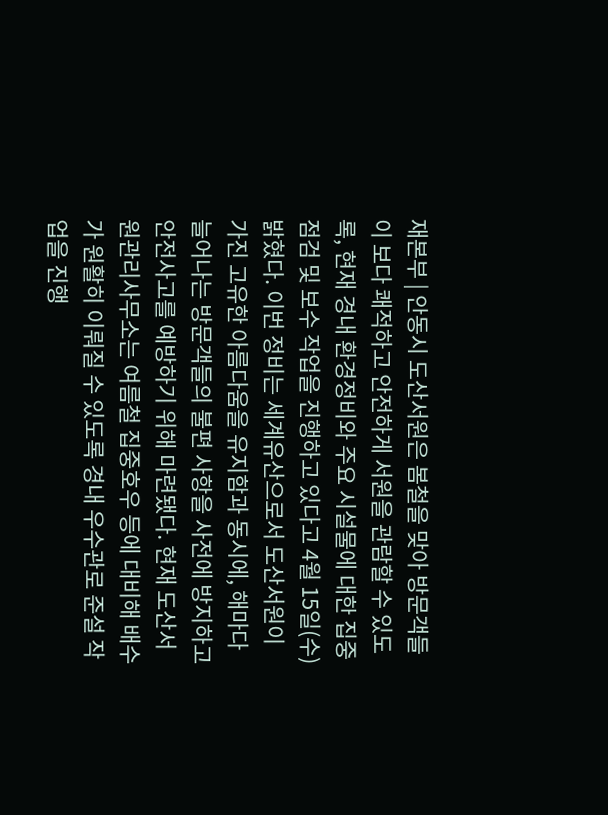재본부 | 안동시 도산서원은 봄철을 맞아 방문객들이 보다 쾌적하고 안전하게 서원을 관람할 수 있도록, 현재 경내 환경정비와 주요 시설물에 대한 집중 점검 및 보수 작업을 진행하고 있다고 4월 15일(수) 밝혔다. 이번 정비는 세계유산으로서 도산서원이 가진 고유한 아름다움을 유지함과 동시에, 해마다 늘어나는 방문객들의 불편 사항을 사전에 방지하고 안전사고를 예방하기 위해 마련됐다. 현재 도산서원관리사무소는 여름철 집중호우 등에 대비해 배수가 원활히 이뤄질 수 있도록 경내 우수관로 준설 작업을 진행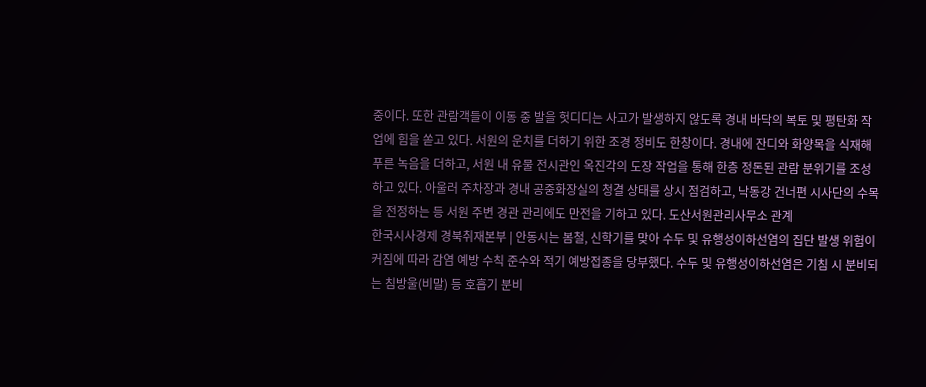중이다. 또한 관람객들이 이동 중 발을 헛디디는 사고가 발생하지 않도록 경내 바닥의 복토 및 평탄화 작업에 힘을 쏟고 있다. 서원의 운치를 더하기 위한 조경 정비도 한창이다. 경내에 잔디와 화양목을 식재해 푸른 녹음을 더하고, 서원 내 유물 전시관인 옥진각의 도장 작업을 통해 한층 정돈된 관람 분위기를 조성하고 있다. 아울러 주차장과 경내 공중화장실의 청결 상태를 상시 점검하고, 낙동강 건너편 시사단의 수목을 전정하는 등 서원 주변 경관 관리에도 만전을 기하고 있다. 도산서원관리사무소 관계
한국시사경제 경북취재본부 | 안동시는 봄철, 신학기를 맞아 수두 및 유행성이하선염의 집단 발생 위험이 커짐에 따라 감염 예방 수칙 준수와 적기 예방접종을 당부했다. 수두 및 유행성이하선염은 기침 시 분비되는 침방울(비말) 등 호흡기 분비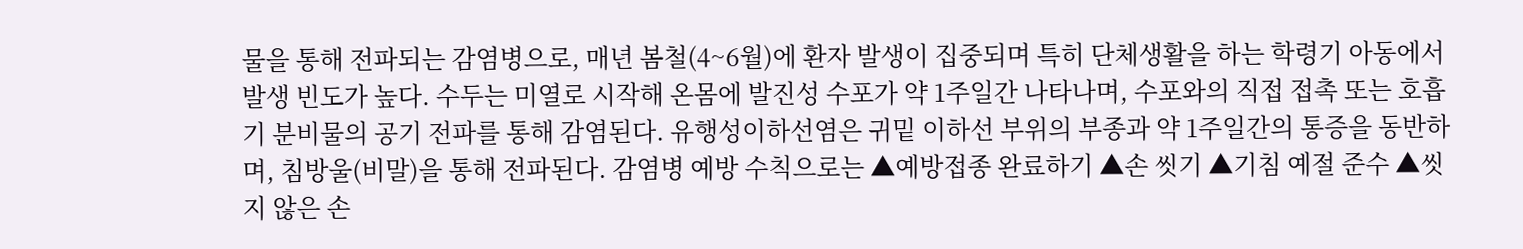물을 통해 전파되는 감염병으로, 매년 봄철(4~6월)에 환자 발생이 집중되며 특히 단체생활을 하는 학령기 아동에서 발생 빈도가 높다. 수두는 미열로 시작해 온몸에 발진성 수포가 약 1주일간 나타나며, 수포와의 직접 접촉 또는 호흡기 분비물의 공기 전파를 통해 감염된다. 유행성이하선염은 귀밑 이하선 부위의 부종과 약 1주일간의 통증을 동반하며, 침방울(비말)을 통해 전파된다. 감염병 예방 수칙으로는 ▲예방접종 완료하기 ▲손 씻기 ▲기침 예절 준수 ▲씻지 않은 손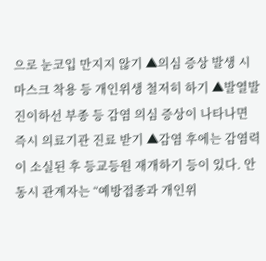으로 눈코입 만지지 않기 ▲의심 증상 발생 시 마스크 착용 등 개인위생 철저히 하기 ▲발열발진이하선 부종 등 감염 의심 증상이 나타나면 즉시 의료기관 진료 받기 ▲감염 후에는 감염력이 소실된 후 등교등원 재개하기 등이 있다. 안동시 관계자는 “예방접종과 개인위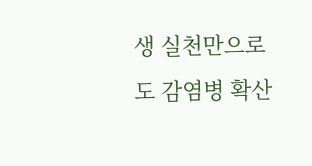생 실천만으로도 감염병 확산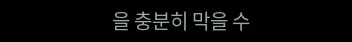을 충분히 막을 수